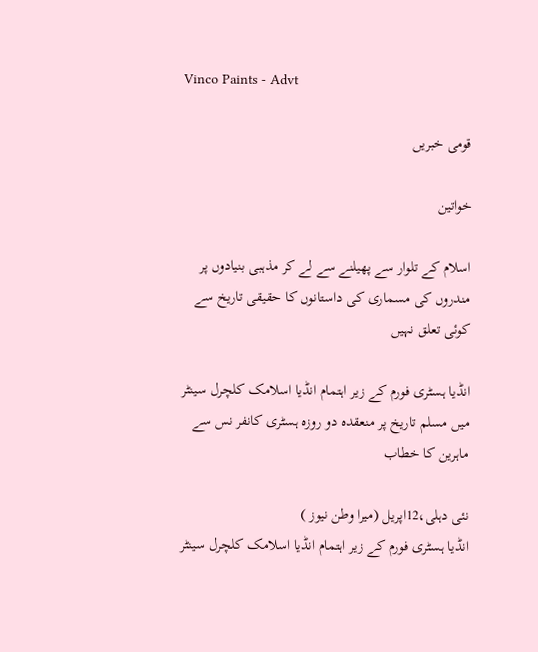Vinco Paints - Advt

قومی خبریں

خواتین

اسلام کے تلوار سے پھیلنے سے لے کر مذہبی بنیادوں پر مندروں کی مسماری کی داستانوں کا حقیقی تاریخ سے کوئی تعلق نہیں

انڈیا ہسٹری فورم کے زیر اہتمام انڈیا اسلامک کلچرل سینٹر میں مسلم تاریخ پر منعقدہ دو روزہ ہسٹری کانفر نس سے ماہرین کا خطاب

نئی دہلی،12اپریل (میرا وطن نیوز )
انڈیا ہسٹری فورم کے زیر اہتمام انڈیا اسلامک کلچرل سینٹر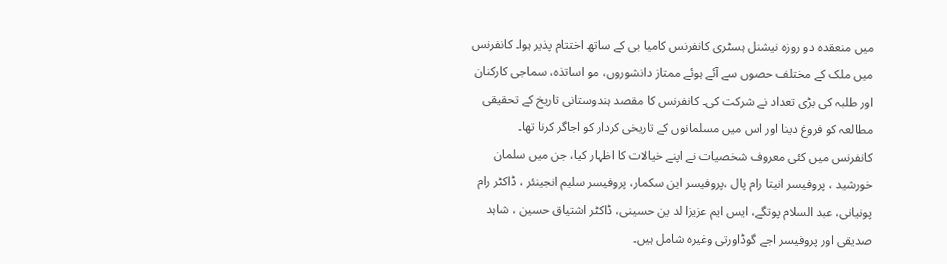میں منعقدہ دو روزہ نیشنل ہسٹری کانفرنس کامیا بی کے ساتھ اختتام پذیر ہوا۔ کانفرنس میں ملک کے مختلف حصوں سے آئے ہوئے ممتاز دانشوروں، مو اساتذہ، سماجی کارکنان اور طلبہ کی بڑی تعداد نے شرکت کی۔ کانفرنس کا مقصد ہندوستانی تاریخ کے تحقیقی مطالعہ کو فروغ دینا اور اس میں مسلمانوں کے تاریخی کردار کو اجاگر کرنا تھا۔
کانفرنس میں کئی معروف شخصیات نے اپنے خیالات کا اظہار کیا، جن میں سلمان خورشید ، پروفیسر انیتا رام پال ،پروفیسر این سکمار، پروفیسر سلیم انجینئر ، ڈاکٹر رام پونیانی، عبد السلام پوتگے، ایس ایم عزیزا لد ین حسینی، ڈاکٹر اشتیاق حسین ، شاہد صدیقی اور پروفیسر اجے گوڈاورتی وغیرہ شامل ہیں۔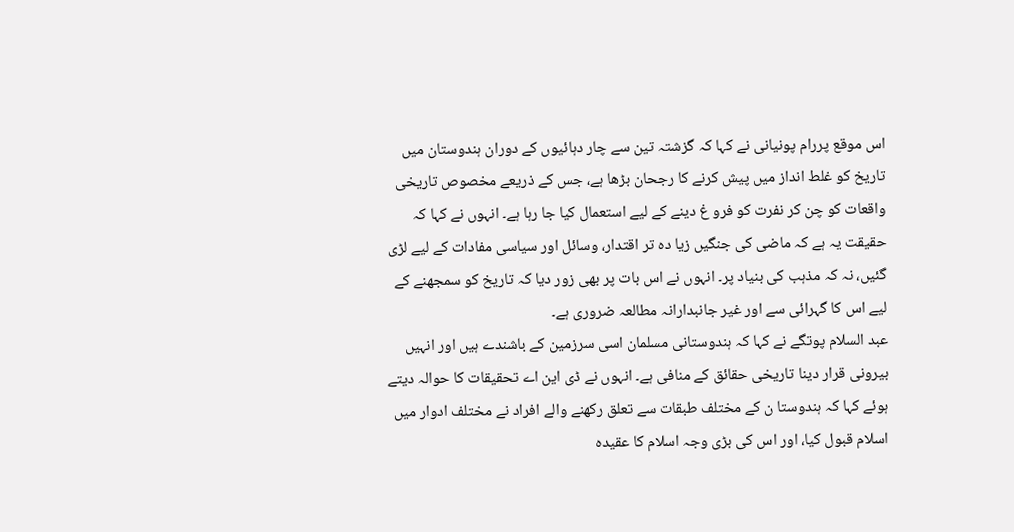اس موقع پررام پونیانی نے کہا کہ گزشتہ تین سے چار دہائیوں کے دوران ہندوستان میں تاریخ کو غلط انداز میں پیش کرنے کا رجحان بڑھا ہے، جس کے ذریعے مخصوص تاریخی واقعات کو چن کر نفرت کو فرو غ دینے کے لیے استعمال کیا جا رہا ہے۔ انہوں نے کہا کہ حقیقت یہ ہے کہ ماضی کی جنگیں زیا دہ تر اقتدار، وسائل اور سیاسی مفادات کے لیے لڑی گئیں، نہ کہ مذہب کی بنیاد پر۔ انہوں نے اس بات پر بھی زور دیا کہ تاریخ کو سمجھنے کے لیے اس کا گہرائی سے اور غیر جانبدارانہ مطالعہ ضروری ہے۔
عبد السلام پوتگے نے کہا کہ ہندوستانی مسلمان اسی سرزمین کے باشندے ہیں اور انہیں بیرونی قرار دینا تاریخی حقائق کے منافی ہے۔ انہوں نے ڈی این اے تحقیقات کا حوالہ دیتے ہوئے کہا کہ ہندوستا ن کے مختلف طبقات سے تعلق رکھنے والے افراد نے مختلف ادوار میں اسلام قبول کیا، اور اس کی بڑی وجہ اسلام کا عقیدہ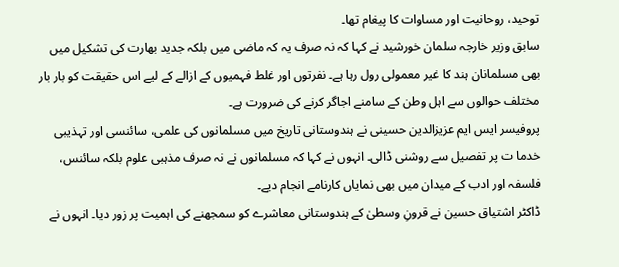توحید، روحانیت اور مساوات کا پیغام تھا۔
سابق وزیر خارجہ سلمان خورشید نے کہا کہ نہ صرف یہ کہ ماضی میں بلکہ جدید بھارت کی تشکیل میں بھی مسلمانان ہند کا غیر معمولی رول رہا ہے۔ نفرتوں اور غلط فہمیوں کے ازالے کے لیے اس حقیقت کو بار بار مختلف حوالوں سے اہل وطن کے سامنے اجاگر کرنے کی ضرورت ہے۔
پروفیسر ایس ایم عزیزالدین حسینی نے ہندوستانی تاریخ میں مسلمانوں کی علمی، سائنسی اور تہذیبی خدما ت پر تفصیل سے روشنی ڈالی۔ انہوں نے کہا کہ مسلمانوں نے نہ صرف مذہبی علوم بلکہ سائنس، فلسفہ اور ادب کے میدان میں بھی نمایاں کارنامے انجام دیے۔
ڈاکٹر اشتیاق حسین نے قرونِ وسطیٰ کے ہندوستانی معاشرے کو سمجھنے کی اہمیت پر زور دیا۔ انہوں نے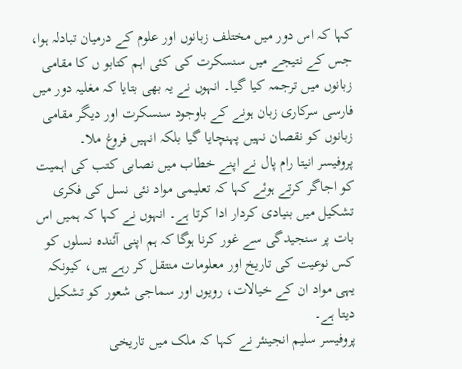کہا کہ اس دور میں مختلف زبانوں اور علوم کے درمیان تبادلہ ہوا، جس کے نتیجے میں سنسکرت کی کئی اہم کتابو ں کا مقامی زبانوں میں ترجمہ کیا گیا۔ انہوں نے یہ بھی بتایا کہ مغلیہ دور میں فارسی سرکاری زبان ہونے کے باوجود سنسکرت اور دیگر مقامی زبانوں کو نقصان نہیں پہنچایا گیا بلکہ انہیں فروغ ملا۔
پروفیسر انیتا رام پال نے اپنے خطاب میں نصابی کتب کی اہمیت کو اجاگر کرتے ہوئے کہا کہ تعلیمی مواد نئی نسل کی فکری تشکیل میں بنیادی کردار ادا کرتا ہے۔ انہوں نے کہا کہ ہمیں اس بات پر سنجیدگی سے غور کرنا ہوگا کہ ہم اپنی آئندہ نسلوں کو کس نوعیت کی تاریخ اور معلومات منتقل کر رہے ہیں، کیونکہ یہی مواد ان کے خیالات، رویوں اور سماجی شعور کو تشکیل دیتا ہے۔
پروفیسر سلیم انجینئر نے کہا کہ ملک میں تاریخی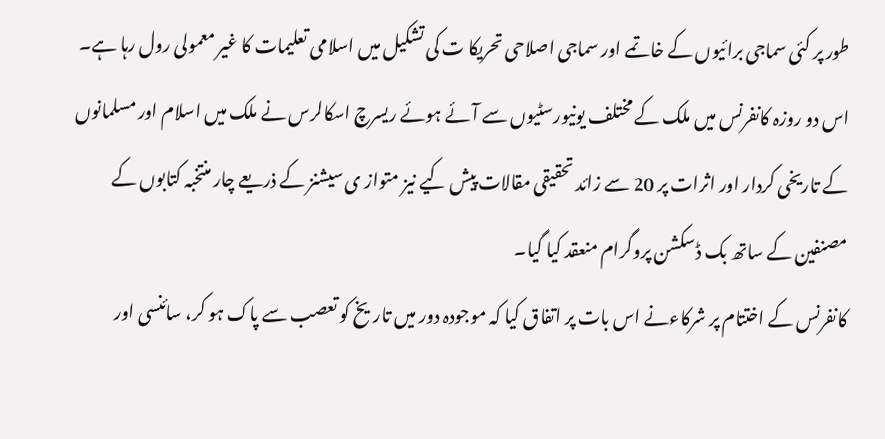طور پر کئی سماجی برائیوں کے خاتمے اور سماجی اصلاحی تحریکا ت کی تشکیل میں اسلامی تعلیمات کا غیر معمولی رول رہا ہے۔ اس دو روزہ کانفرنس میں ملک کے مختلف یونیورسٹیوں سے آئے ہوئے ریسرچ اسکالرس نے ملک میں اسلام اور مسلمانوں کے تاریخی کردار اور اثرات پر 20 سے زائد تحقیقی مقالات پیش کیے نیز متواز ی سیشنز کے ذریعے چار منتخبہ کتابوں کے مصنفین کے ساتھ بک ڈسکشن پروگرام منعقد کیا گیا۔
کانفرنس کے اختتام پر شرکاءنے اس بات پر اتفاق کیا کہ موجودہ دور میں تاریخ کو تعصب سے پاک ہو کر، سائنسی اور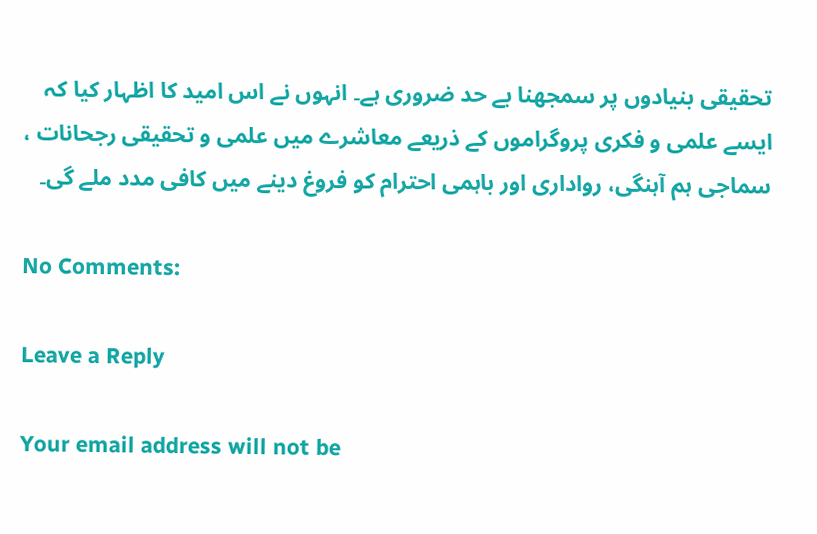تحقیقی بنیادوں پر سمجھنا بے حد ضروری ہے۔ انہوں نے اس امید کا اظہار کیا کہ ایسے علمی و فکری پروگراموں کے ذریعے معاشرے میں علمی و تحقیقی رجحانات ، سماجی ہم آہنگی، رواداری اور باہمی احترام کو فروغ دینے میں کافی مدد ملے گی۔

No Comments:

Leave a Reply

Your email address will not be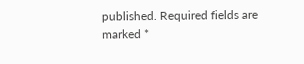published. Required fields are marked *